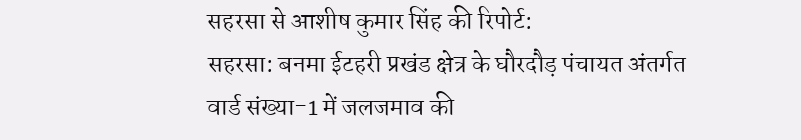सहरसा से आशीष कुमार सिंह की रिपोर्ट:
सहरसा: बनमा ईटहरी प्रखंड क्षेत्र के घौरदौड़ पंचायत अंतर्गत वार्ड संख्या-1 में जलजमाव की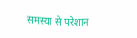समस्या से परेशान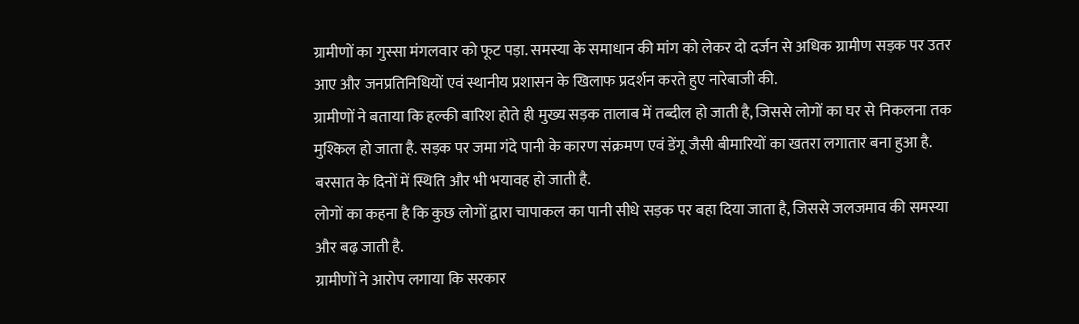ग्रामीणों का गुस्सा मंगलवार को फूट पड़ा. समस्या के समाधान की मांग को लेकर दो दर्जन से अधिक ग्रामीण सड़क पर उतर आए और जनप्रतिनिधियों एवं स्थानीय प्रशासन के खिलाफ प्रदर्शन करते हुए नारेबाजी की.
ग्रामीणों ने बताया कि हल्की बारिश होते ही मुख्य सड़क तालाब में तब्दील हो जाती है, जिससे लोगों का घर से निकलना तक मुश्किल हो जाता है. सड़क पर जमा गंदे पानी के कारण संक्रमण एवं डेंगू जैसी बीमारियों का खतरा लगातार बना हुआ है. बरसात के दिनों में स्थिति और भी भयावह हो जाती है.
लोगों का कहना है कि कुछ लोगों द्वारा चापाकल का पानी सीधे सड़क पर बहा दिया जाता है, जिससे जलजमाव की समस्या और बढ़ जाती है.
ग्रामीणों ने आरोप लगाया कि सरकार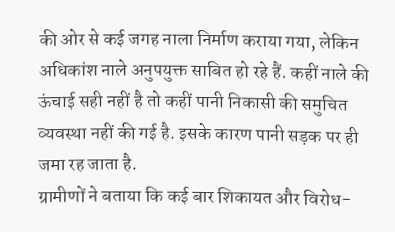की ओर से कई जगह नाला निर्माण कराया गया, लेकिन अधिकांश नाले अनुपयुक्त साबित हो रहे हैं. कहीं नाले की ऊंचाई सही नहीं है तो कहीं पानी निकासी की समुचित व्यवस्था नहीं की गई है. इसके कारण पानी सड़क पर ही जमा रह जाता है.
ग्रामीणों ने बताया कि कई बार शिकायत और विरोध-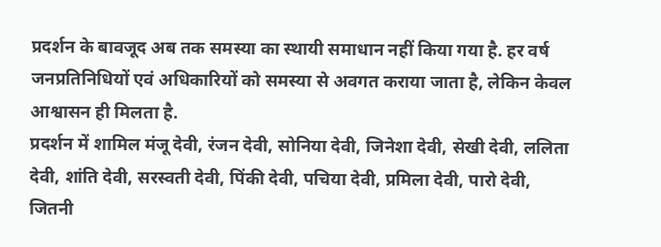प्रदर्शन के बावजूद अब तक समस्या का स्थायी समाधान नहीं किया गया है. हर वर्ष जनप्रतिनिधियों एवं अधिकारियों को समस्या से अवगत कराया जाता है, लेकिन केवल आश्वासन ही मिलता है.
प्रदर्शन में शामिल मंजू देवी, रंजन देवी, सोनिया देवी, जिनेशा देवी, सेखी देवी, ललिता देवी, शांति देवी, सरस्वती देवी, पिंकी देवी, पचिया देवी, प्रमिला देवी, पारो देवी, जितनी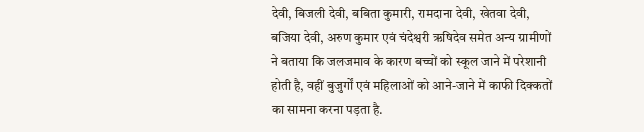देवी, बिजली देवी, बबिता कुमारी, रामदाना देवी, खेतवा देवी, बजिया देवी, अरुण कुमार एवं चंदेश्वरी ऋषिदेव समेत अन्य ग्रामीणों ने बताया कि जलजमाव के कारण बच्चों को स्कूल जाने में परेशानी होती है, वहीं बुजुर्गों एवं महिलाओं को आने-जाने में काफी दिक्कतों का सामना करना पड़ता है.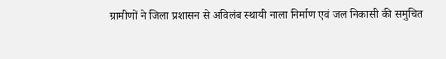ग्रामीणों ने जिला प्रशासन से अविलंब स्थायी नाला निर्माण एवं जल निकासी की समुचित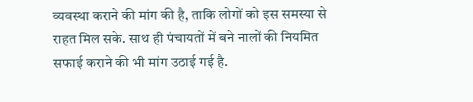व्यवस्था कराने की मांग की है, ताकि लोगों को इस समस्या से राहत मिल सके. साथ ही पंचायतों में बने नालों की नियमित सफाई कराने की भी मांग उठाई गई है.